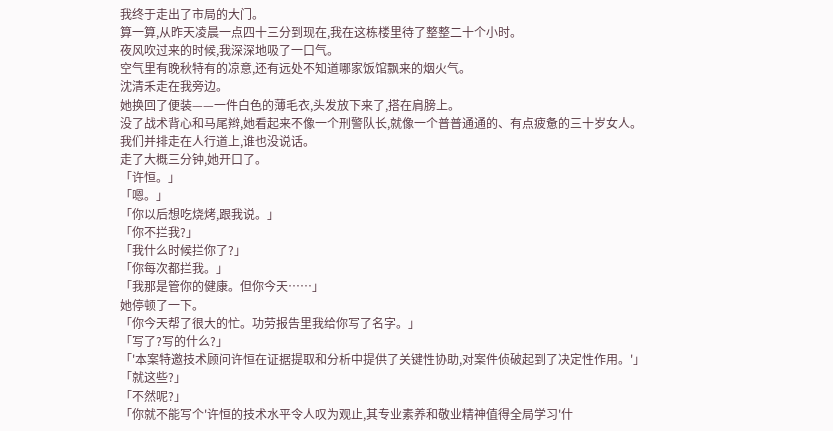我终于走出了市局的大门。
算一算,从昨天凌晨一点四十三分到现在,我在这栋楼里待了整整二十个小时。
夜风吹过来的时候,我深深地吸了一口气。
空气里有晚秋特有的凉意,还有远处不知道哪家饭馆飘来的烟火气。
沈清禾走在我旁边。
她换回了便装——一件白色的薄毛衣,头发放下来了,搭在肩膀上。
没了战术背心和马尾辫,她看起来不像一个刑警队长,就像一个普普通通的、有点疲惫的三十岁女人。
我们并排走在人行道上,谁也没说话。
走了大概三分钟,她开口了。
「许恒。」
「嗯。」
「你以后想吃烧烤,跟我说。」
「你不拦我?」
「我什么时候拦你了?」
「你每次都拦我。」
「我那是管你的健康。但你今天……」
她停顿了一下。
「你今天帮了很大的忙。功劳报告里我给你写了名字。」
「写了?写的什么?」
「'本案特邀技术顾问许恒在证据提取和分析中提供了关键性协助,对案件侦破起到了决定性作用。'」
「就这些?」
「不然呢?」
「你就不能写个'许恒的技术水平令人叹为观止,其专业素养和敬业精神值得全局学习'什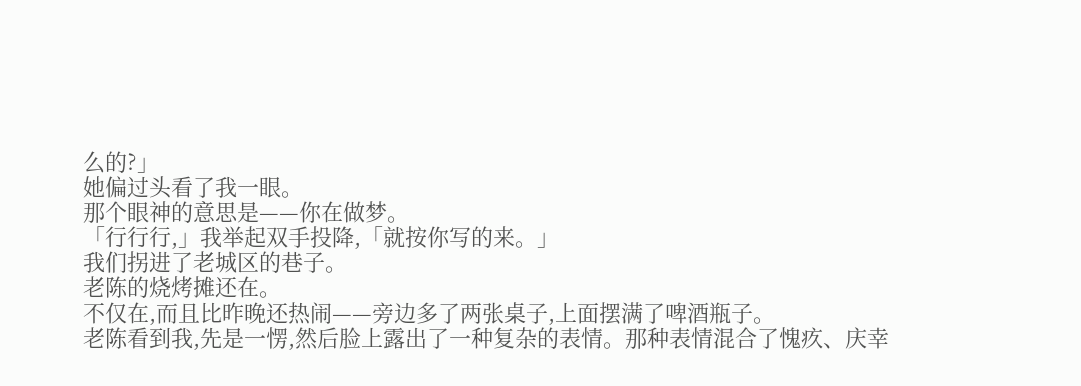么的?」
她偏过头看了我一眼。
那个眼神的意思是——你在做梦。
「行行行,」我举起双手投降,「就按你写的来。」
我们拐进了老城区的巷子。
老陈的烧烤摊还在。
不仅在,而且比昨晚还热闹——旁边多了两张桌子,上面摆满了啤酒瓶子。
老陈看到我,先是一愣,然后脸上露出了一种复杂的表情。那种表情混合了愧疚、庆幸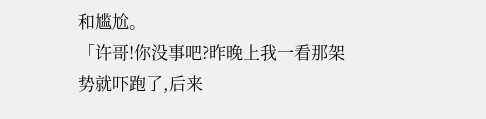和尴尬。
「许哥!你没事吧?昨晚上我一看那架势就吓跑了,后来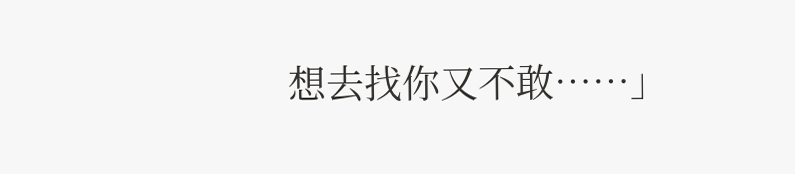想去找你又不敢……」